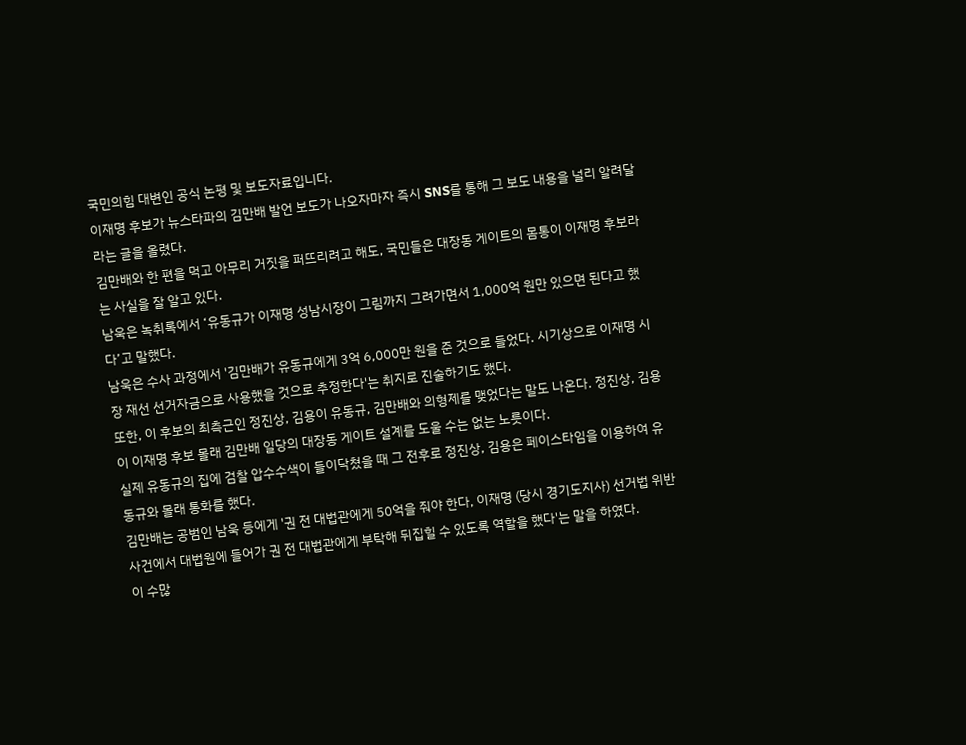국민의힘 대변인 공식 논평 및 보도자료입니다.
이재명 후보가 뉴스타파의 김만배 발언 보도가 나오자마자 즉시 SNS를 통해 그 보도 내용을 널리 알려달라는 글을 올렸다.
김만배와 한 편을 먹고 아무리 거짓을 퍼뜨리려고 해도, 국민들은 대장동 게이트의 몸통이 이재명 후보라는 사실을 잘 알고 있다.
남욱은 녹취록에서 ‘유동규가 이재명 성남시장이 그림까지 그려가면서 1,000억 원만 있으면 된다고 했다’고 말했다.
남욱은 수사 과정에서 '김만배가 유동규에게 3억 6,000만 원을 준 것으로 들었다. 시기상으로 이재명 시장 재선 선거자금으로 사용했을 것으로 추정한다'는 취지로 진술하기도 했다.
또한, 이 후보의 최측근인 정진상, 김용이 유동규, 김만배와 의형제를 맺었다는 말도 나온다. 정진상, 김용이 이재명 후보 몰래 김만배 일당의 대장동 게이트 설계를 도울 수는 없는 노릇이다.
실제 유동규의 집에 검찰 압수수색이 들이닥쳤을 때 그 전후로 정진상, 김용은 페이스타임을 이용하여 유동규와 몰래 통화를 했다.
김만배는 공범인 남욱 등에게 '권 전 대법관에게 50억을 줘야 한다, 이재명 (당시 경기도지사) 선거법 위반 사건에서 대법원에 들어가 권 전 대법관에게 부탁해 뒤집힐 수 있도록 역할을 했다'는 말을 하였다.
이 수많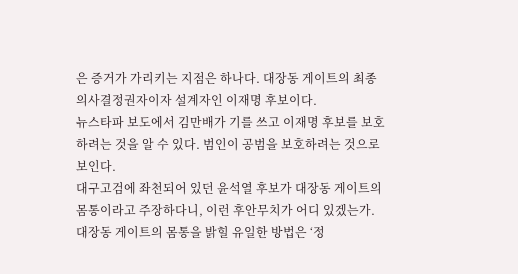은 증거가 가리키는 지점은 하나다. 대장동 게이트의 최종 의사결정권자이자 설계자인 이재명 후보이다.
뉴스타파 보도에서 김만배가 기를 쓰고 이재명 후보를 보호하려는 것을 알 수 있다. 범인이 공범을 보호하려는 것으로 보인다.
대구고검에 좌천되어 있던 윤석열 후보가 대장동 게이트의 몸통이라고 주장하다니, 이런 후안무치가 어디 있겠는가.
대장동 게이트의 몸통을 밝힐 유일한 방법은 ‘정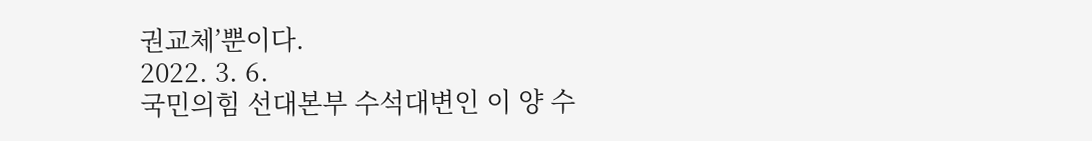권교체’뿐이다.
2022. 3. 6.
국민의힘 선대본부 수석대변인 이 양 수